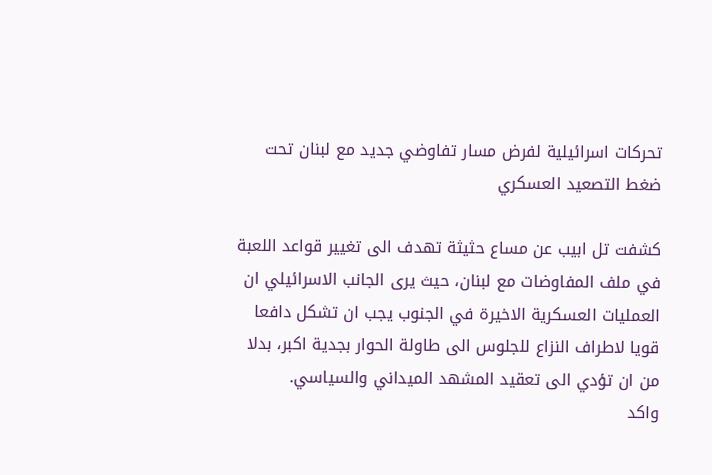تحركات اسرائيلية لفرض مسار تفاوضي جديد مع لبنان تحت ضغط التصعيد العسكري

كشفت تل ابيب عن مساع حثيثة تهدف الى تغيير قواعد اللعبة في ملف المفاوضات مع لبنان، حيث يرى الجانب الاسرائيلي ان العمليات العسكرية الاخيرة في الجنوب يجب ان تشكل دافعا قويا لاطراف النزاع للجلوس الى طاولة الحوار بجدية اكبر، بدلا من ان تؤدي الى تعقيد المشهد الميداني والسياسي.
واكد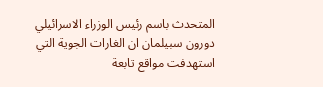المتحدث باسم رئيس الوزراء الاسرائيلي دورون سبيلمان ان الغارات الجوية التي استهدفت مواقع تابعة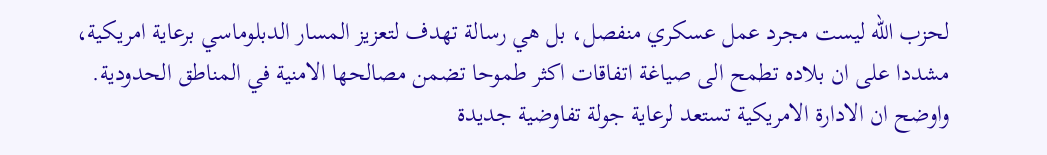لحزب الله ليست مجرد عمل عسكري منفصل، بل هي رسالة تهدف لتعزيز المسار الدبلوماسي برعاية امريكية، مشددا على ان بلاده تطمح الى صياغة اتفاقات اكثر طموحا تضمن مصالحها الامنية في المناطق الحدودية.
واوضح ان الادارة الامريكية تستعد لرعاية جولة تفاوضية جديدة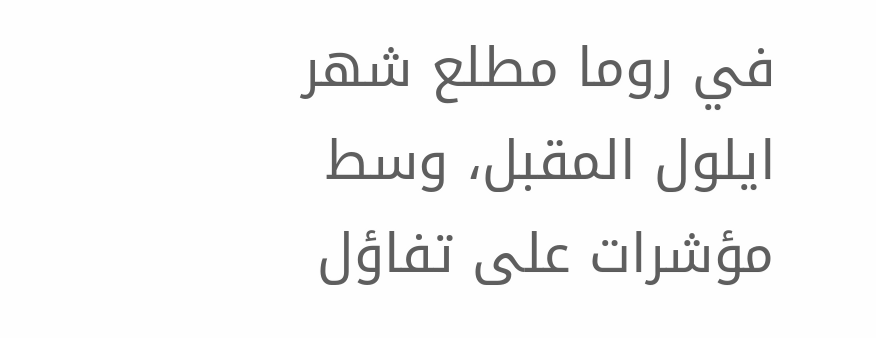في روما مطلع شهر ايلول المقبل، وسط مؤشرات على تفاؤل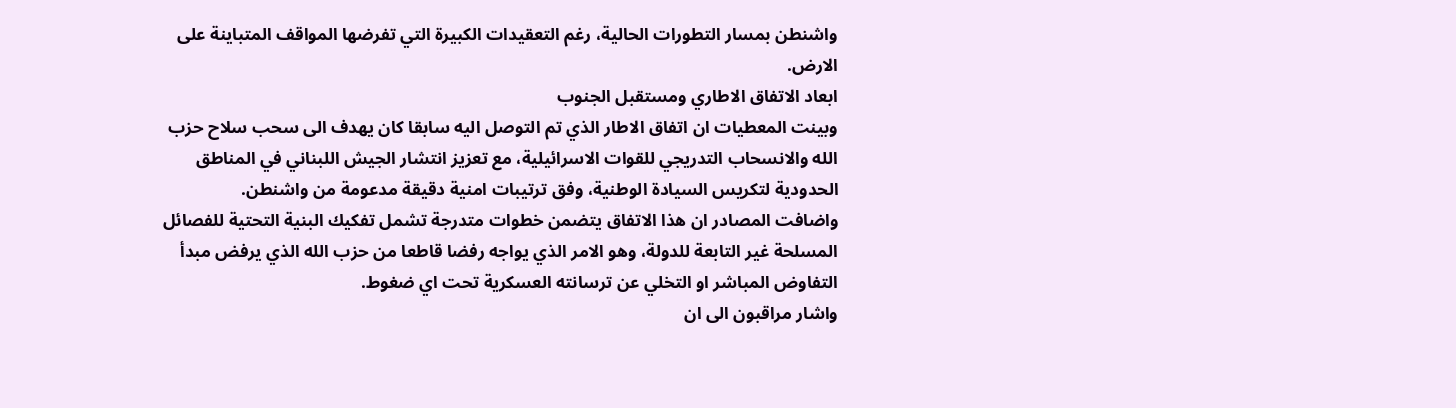واشنطن بمسار التطورات الحالية، رغم التعقيدات الكبيرة التي تفرضها المواقف المتباينة على الارض.
ابعاد الاتفاق الاطاري ومستقبل الجنوب
وبينت المعطيات ان اتفاق الاطار الذي تم التوصل اليه سابقا كان يهدف الى سحب سلاح حزب الله والانسحاب التدريجي للقوات الاسرائيلية، مع تعزيز انتشار الجيش اللبناني في المناطق الحدودية لتكريس السيادة الوطنية، وفق ترتيبات امنية دقيقة مدعومة من واشنطن.
واضافت المصادر ان هذا الاتفاق يتضمن خطوات متدرجة تشمل تفكيك البنية التحتية للفصائل المسلحة غير التابعة للدولة، وهو الامر الذي يواجه رفضا قاطعا من حزب الله الذي يرفض مبدأ التفاوض المباشر او التخلي عن ترسانته العسكرية تحت اي ضغوط.
واشار مراقبون الى ان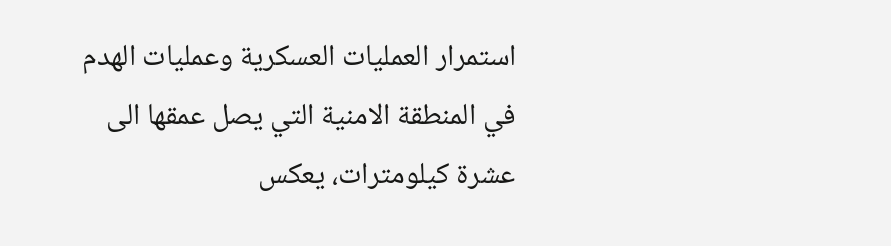استمرار العمليات العسكرية وعمليات الهدم في المنطقة الامنية التي يصل عمقها الى عشرة كيلومترات، يعكس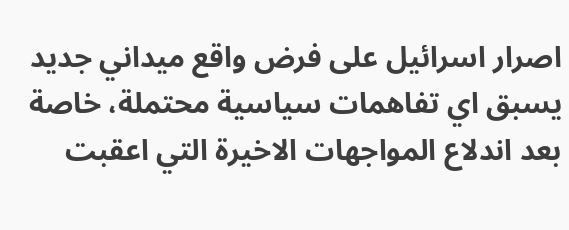اصرار اسرائيل على فرض واقع ميداني جديد يسبق اي تفاهمات سياسية محتملة، خاصة بعد اندلاع المواجهات الاخيرة التي اعقبت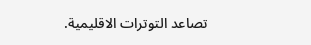تصاعد التوترات الاقليمية.